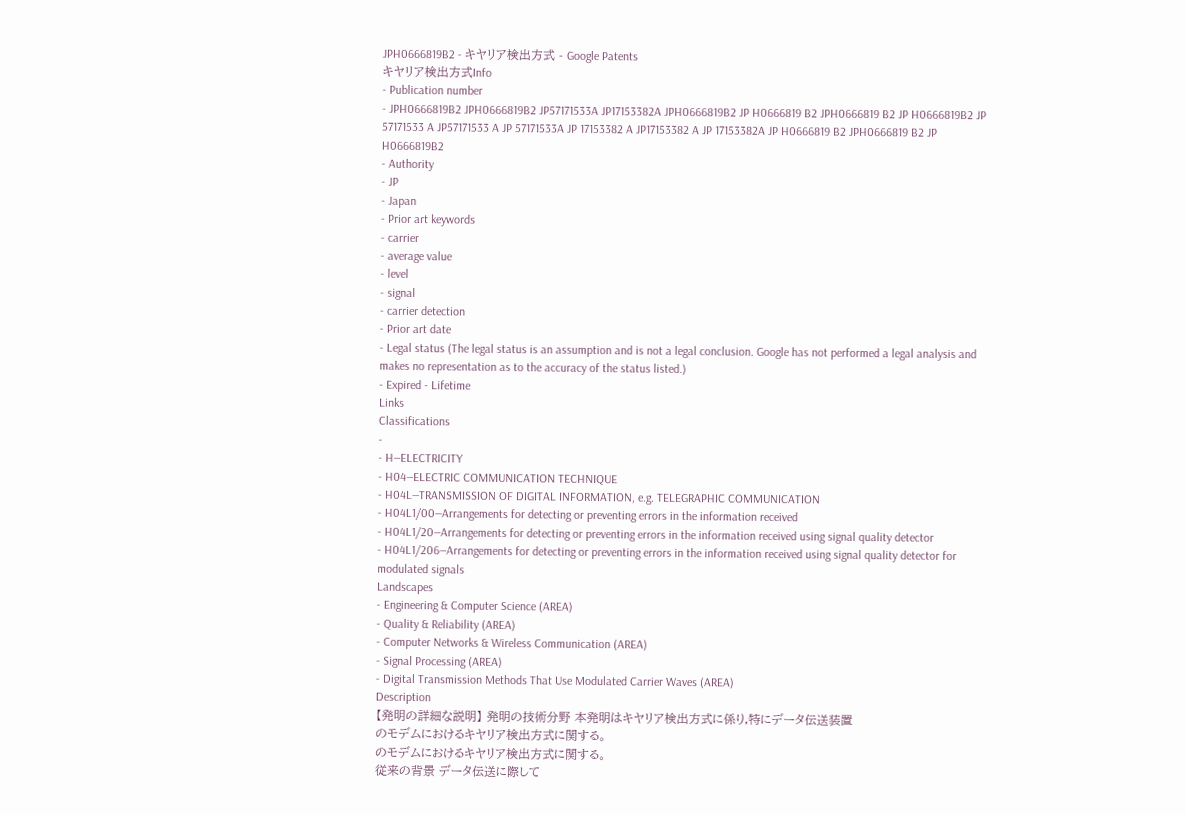JPH0666819B2 - キヤリア検出方式 - Google Patents
キヤリア検出方式Info
- Publication number
- JPH0666819B2 JPH0666819B2 JP57171533A JP17153382A JPH0666819B2 JP H0666819 B2 JPH0666819 B2 JP H0666819B2 JP 57171533 A JP57171533 A JP 57171533A JP 17153382 A JP17153382 A JP 17153382A JP H0666819 B2 JPH0666819 B2 JP H0666819B2
- Authority
- JP
- Japan
- Prior art keywords
- carrier
- average value
- level
- signal
- carrier detection
- Prior art date
- Legal status (The legal status is an assumption and is not a legal conclusion. Google has not performed a legal analysis and makes no representation as to the accuracy of the status listed.)
- Expired - Lifetime
Links
Classifications
-
- H—ELECTRICITY
- H04—ELECTRIC COMMUNICATION TECHNIQUE
- H04L—TRANSMISSION OF DIGITAL INFORMATION, e.g. TELEGRAPHIC COMMUNICATION
- H04L1/00—Arrangements for detecting or preventing errors in the information received
- H04L1/20—Arrangements for detecting or preventing errors in the information received using signal quality detector
- H04L1/206—Arrangements for detecting or preventing errors in the information received using signal quality detector for modulated signals
Landscapes
- Engineering & Computer Science (AREA)
- Quality & Reliability (AREA)
- Computer Networks & Wireless Communication (AREA)
- Signal Processing (AREA)
- Digital Transmission Methods That Use Modulated Carrier Waves (AREA)
Description
【発明の詳細な説明】 発明の技術分野 本発明はキヤリア検出方式に係り,特にデータ伝送装置
のモデムにおけるキヤリア検出方式に関する。
のモデムにおけるキヤリア検出方式に関する。
従来の背景 データ伝送に際して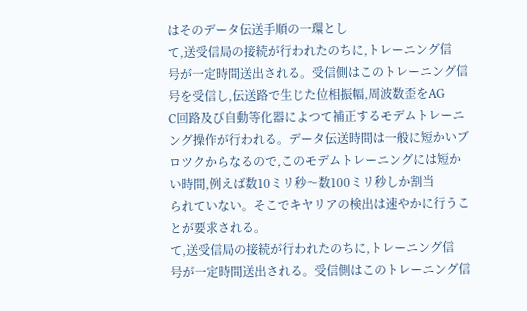はそのデータ伝送手順の一環とし
て,送受信局の接続が行われたのちに,トレーニング信
号が一定時間送出される。受信側はこのトレーニング信
号を受信し,伝送路で生じた位相振幅,周波数歪をAG
C回路及び自動等化器によつて補正するモデムトレーニ
ング操作が行われる。データ伝送時間は一般に短かいブ
ロツクからなるので,このモデムトレーニングには短か
い時間,例えば数10ミリ秒〜数100ミリ秒しか割当
られていない。そこでキヤリアの検出は速やかに行うこ
とが要求される。
て,送受信局の接続が行われたのちに,トレーニング信
号が一定時間送出される。受信側はこのトレーニング信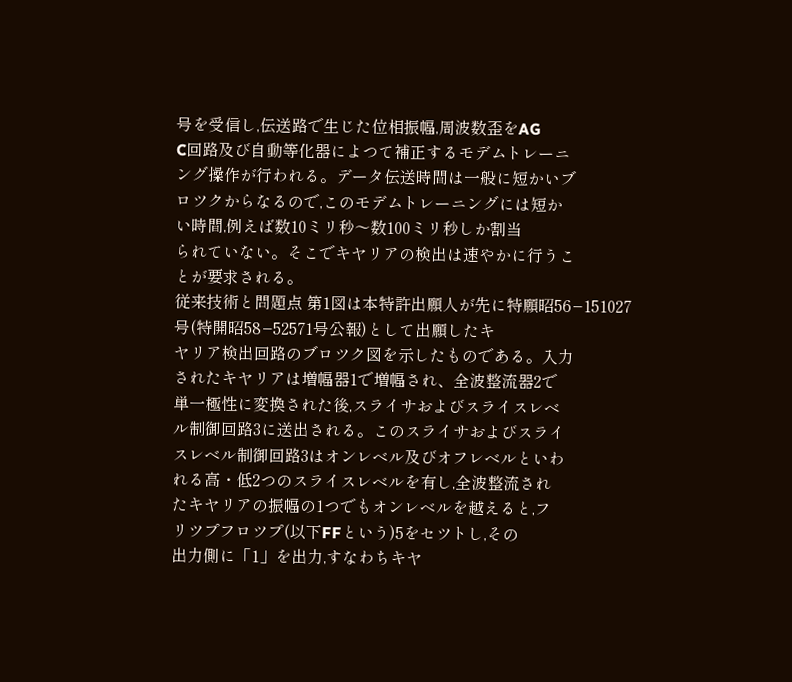号を受信し,伝送路で生じた位相振幅,周波数歪をAG
C回路及び自動等化器によつて補正するモデムトレーニ
ング操作が行われる。データ伝送時間は一般に短かいブ
ロツクからなるので,このモデムトレーニングには短か
い時間,例えば数10ミリ秒〜数100ミリ秒しか割当
られていない。そこでキヤリアの検出は速やかに行うこ
とが要求される。
従来技術と問題点 第1図は本特許出願人が先に特願昭56−151027
号(特開昭58−52571号公報)として出願したキ
ヤリア検出回路のブロツク図を示したものである。入力
されたキヤリアは増幅器1で増幅され、全波整流器2で
単一極性に変換された後,スライサおよびスライスレベ
ル制御回路3に送出される。このスライサおよびスライ
スレベル制御回路3はオンレベル及びオフレベルといわ
れる高・低2つのスライスレベルを有し,全波整流され
たキヤリアの振幅の1つでもオンレベルを越えると,フ
リツプフロツプ(以下FFという)5をセツトし,その
出力側に「1」を出力,すなわちキヤ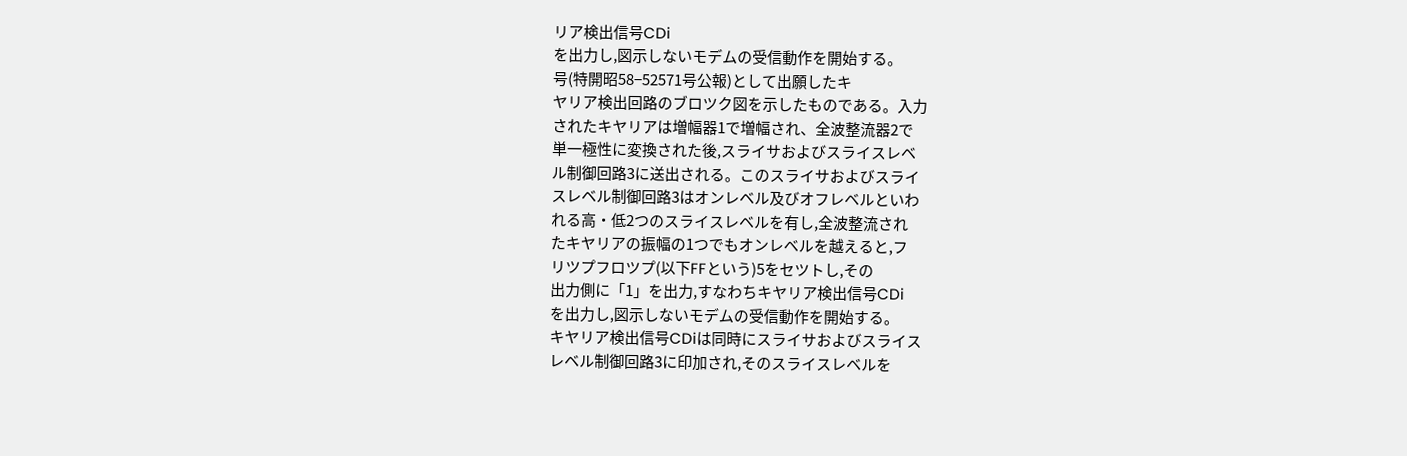リア検出信号CDi
を出力し,図示しないモデムの受信動作を開始する。
号(特開昭58−52571号公報)として出願したキ
ヤリア検出回路のブロツク図を示したものである。入力
されたキヤリアは増幅器1で増幅され、全波整流器2で
単一極性に変換された後,スライサおよびスライスレベ
ル制御回路3に送出される。このスライサおよびスライ
スレベル制御回路3はオンレベル及びオフレベルといわ
れる高・低2つのスライスレベルを有し,全波整流され
たキヤリアの振幅の1つでもオンレベルを越えると,フ
リツプフロツプ(以下FFという)5をセツトし,その
出力側に「1」を出力,すなわちキヤリア検出信号CDi
を出力し,図示しないモデムの受信動作を開始する。
キヤリア検出信号CDiは同時にスライサおよびスライス
レベル制御回路3に印加され,そのスライスレベルを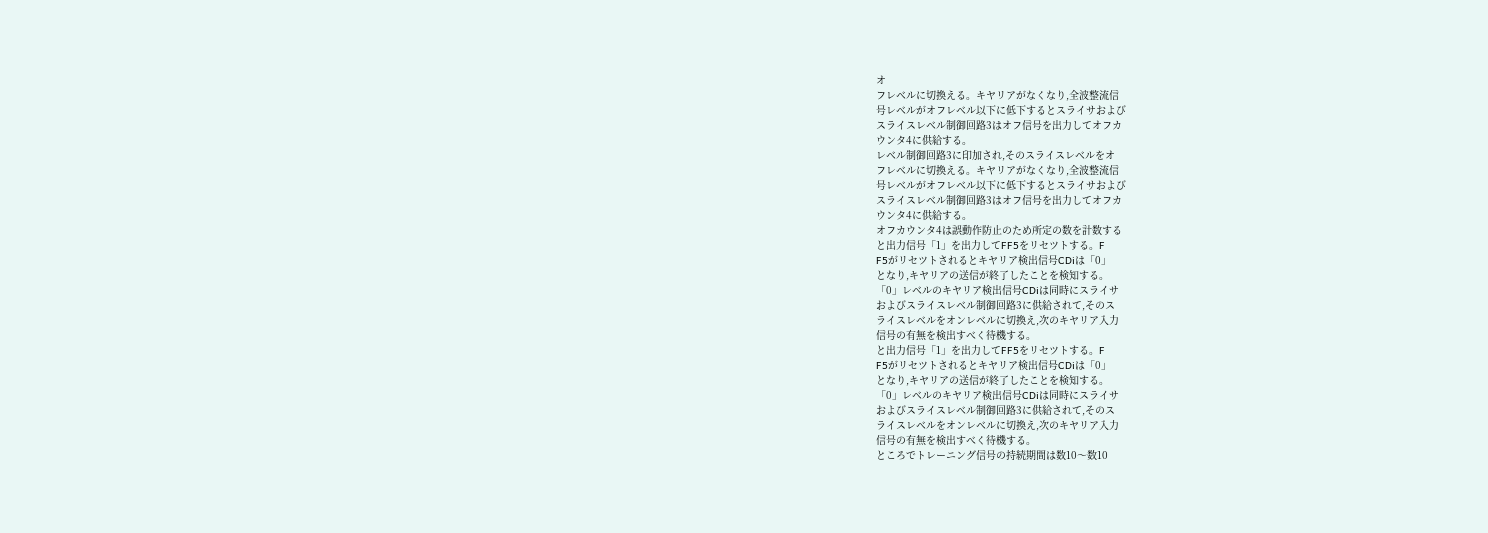オ
フレベルに切換える。キヤリアがなくなり,全波整流信
号レベルがオフレベル以下に低下するとスライサおよび
スライスレベル制御回路3はオフ信号を出力してオフカ
ウンタ4に供給する。
レベル制御回路3に印加され,そのスライスレベルをオ
フレベルに切換える。キヤリアがなくなり,全波整流信
号レベルがオフレベル以下に低下するとスライサおよび
スライスレベル制御回路3はオフ信号を出力してオフカ
ウンタ4に供給する。
オフカウンタ4は誤動作防止のため所定の数を計数する
と出力信号「1」を出力してFF5をリセツトする。F
F5がリセツトされるとキヤリア検出信号CDiは「0」
となり,キヤリアの送信が終了したことを検知する。
「0」レベルのキヤリア検出信号CDiは同時にスライサ
およびスライスレベル制御回路3に供給されて,そのス
ライスレベルをオンレベルに切換え,次のキヤリア入力
信号の有無を検出すべく待機する。
と出力信号「1」を出力してFF5をリセツトする。F
F5がリセツトされるとキヤリア検出信号CDiは「0」
となり,キヤリアの送信が終了したことを検知する。
「0」レベルのキヤリア検出信号CDiは同時にスライサ
およびスライスレベル制御回路3に供給されて,そのス
ライスレベルをオンレベルに切換え,次のキヤリア入力
信号の有無を検出すべく待機する。
ところでトレーニング信号の持続期間は数10〜数10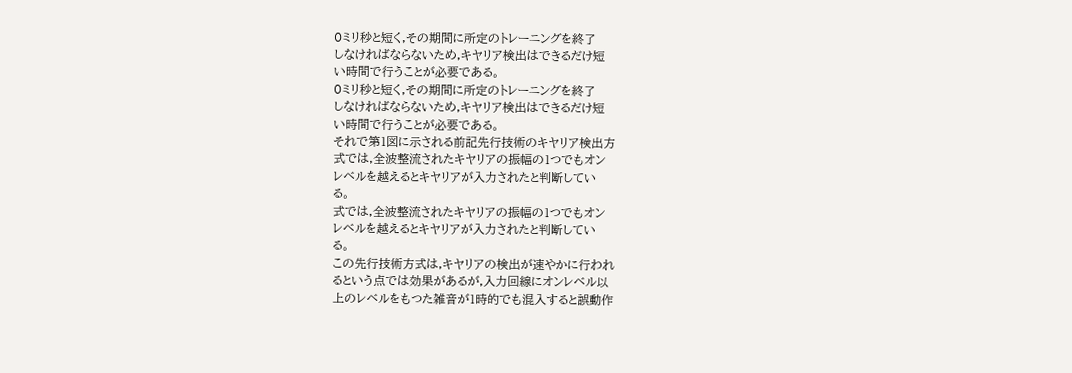0ミリ秒と短く,その期間に所定のトレーニングを終了
しなければならないため,キヤリア検出はできるだけ短
い時間で行うことが必要である。
0ミリ秒と短く,その期間に所定のトレーニングを終了
しなければならないため,キヤリア検出はできるだけ短
い時間で行うことが必要である。
それで第1図に示される前記先行技術のキヤリア検出方
式では,全波整流されたキヤリアの振幅の1つでもオン
レベルを越えるとキヤリアが入力されたと判断してい
る。
式では,全波整流されたキヤリアの振幅の1つでもオン
レベルを越えるとキヤリアが入力されたと判断してい
る。
この先行技術方式は,キヤリアの検出が速やかに行われ
るという点では効果があるが,入力回線にオンレベル以
上のレベルをもつた雑音が1時的でも混入すると誤動作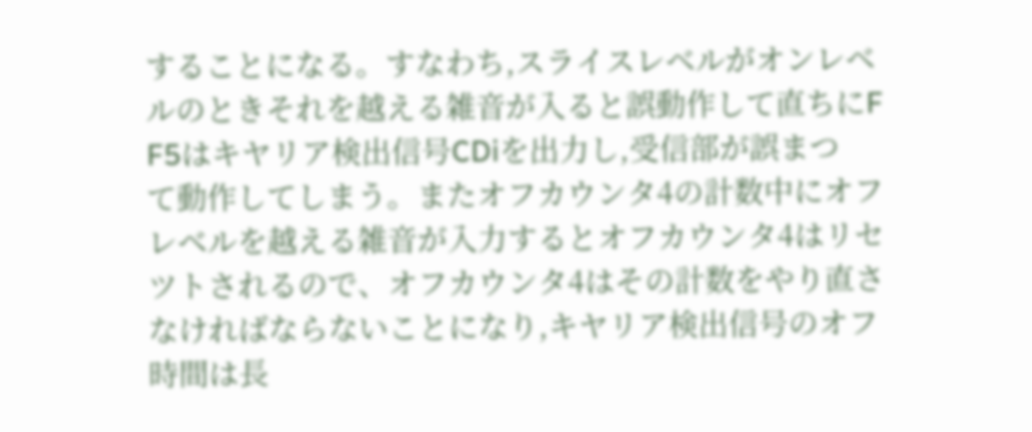することになる。すなわち,スライスレベルがオンレベ
ルのときそれを越える雑音が入ると誤動作して直ちにF
F5はキヤリア検出信号CDiを出力し,受信部が誤まつ
て動作してしまう。またオフカウンタ4の計数中にオフ
レベルを越える雑音が入力するとオフカウンタ4はリセ
ツトされるので、オフカウンタ4はその計数をやり直さ
なければならないことになり,キヤリア検出信号のオフ
時間は長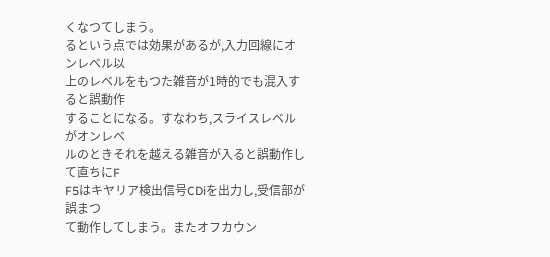くなつてしまう。
るという点では効果があるが,入力回線にオンレベル以
上のレベルをもつた雑音が1時的でも混入すると誤動作
することになる。すなわち,スライスレベルがオンレベ
ルのときそれを越える雑音が入ると誤動作して直ちにF
F5はキヤリア検出信号CDiを出力し,受信部が誤まつ
て動作してしまう。またオフカウン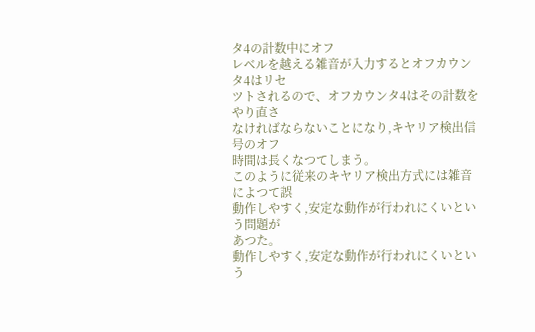タ4の計数中にオフ
レベルを越える雑音が入力するとオフカウンタ4はリセ
ツトされるので、オフカウンタ4はその計数をやり直さ
なければならないことになり,キヤリア検出信号のオフ
時間は長くなつてしまう。
このように従来のキヤリア検出方式には雑音によつて誤
動作しやすく,安定な動作が行われにくいという問題が
あつた。
動作しやすく,安定な動作が行われにくいという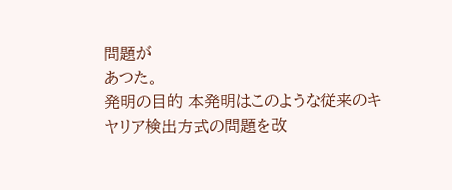問題が
あつた。
発明の目的 本発明はこのような従来のキヤリア検出方式の問題を改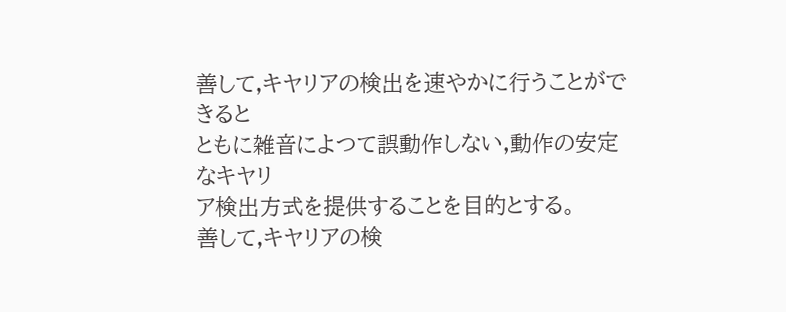善して,キヤリアの検出を速やかに行うことができると
ともに雑音によつて誤動作しない,動作の安定なキヤリ
ア検出方式を提供することを目的とする。
善して,キヤリアの検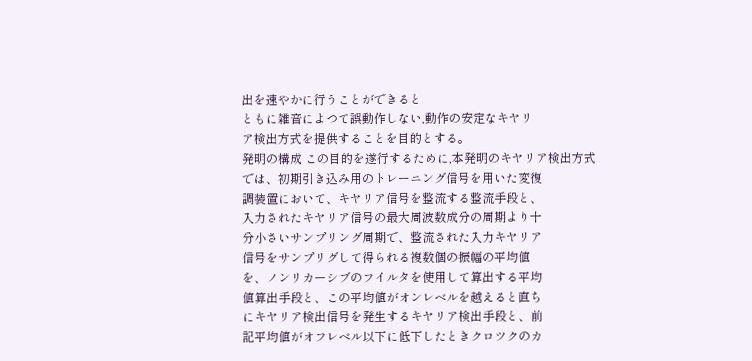出を速やかに行うことができると
ともに雑音によつて誤動作しない,動作の安定なキヤリ
ア検出方式を提供することを目的とする。
発明の構成 この目的を遂行するために,本発明のキヤリア検出方式
では、初期引き込み用のトレーニング信号を用いた変復
調装置において、キヤリア信号を整流する整流手段と、
入力されたキヤリア信号の最大周波数成分の周期より十
分小さいサンプリング周期で、整流された入力キヤリア
信号をサンプリグして得られる複数個の振幅の平均値
を、ノンリカーシブのフイルタを使用して算出する平均
値算出手段と、この平均値がオンレベルを越えると直ち
にキヤリア検出信号を発生するキヤリア検出手段と、前
記平均値がオフレベル以下に低下したときクロツクのカ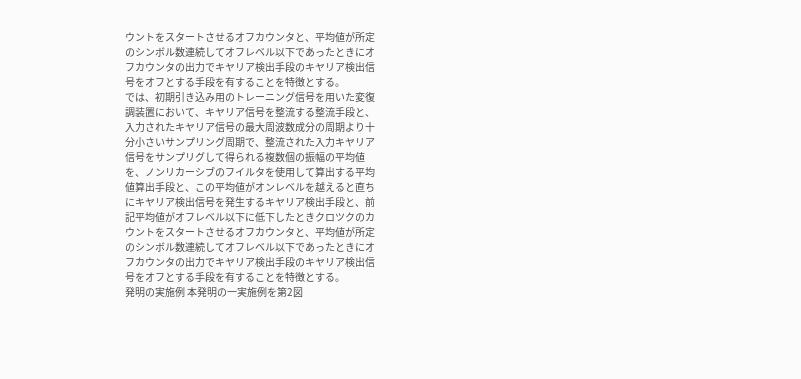ウントをスタートさせるオフカウンタと、平均値が所定
のシンボル数連続してオフレベル以下であったときにオ
フカウンタの出力でキヤリア検出手段のキヤリア検出信
号をオフとする手段を有することを特徴とする。
では、初期引き込み用のトレーニング信号を用いた変復
調装置において、キヤリア信号を整流する整流手段と、
入力されたキヤリア信号の最大周波数成分の周期より十
分小さいサンプリング周期で、整流された入力キヤリア
信号をサンプリグして得られる複数個の振幅の平均値
を、ノンリカーシブのフイルタを使用して算出する平均
値算出手段と、この平均値がオンレベルを越えると直ち
にキヤリア検出信号を発生するキヤリア検出手段と、前
記平均値がオフレベル以下に低下したときクロツクのカ
ウントをスタートさせるオフカウンタと、平均値が所定
のシンボル数連続してオフレベル以下であったときにオ
フカウンタの出力でキヤリア検出手段のキヤリア検出信
号をオフとする手段を有することを特徴とする。
発明の実施例 本発明の一実施例を第2図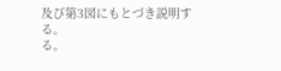及び第3図にもとづき説明す
る。
る。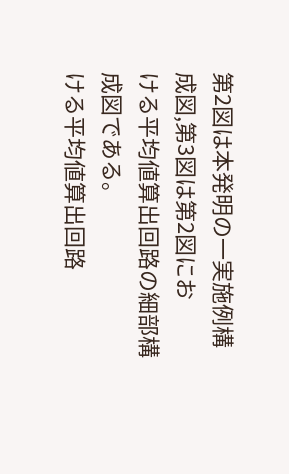第2図は本発明の一実施例構成図,第3図は第2図にお
ける平均値算出回路の細部構成図である。
ける平均値算出回路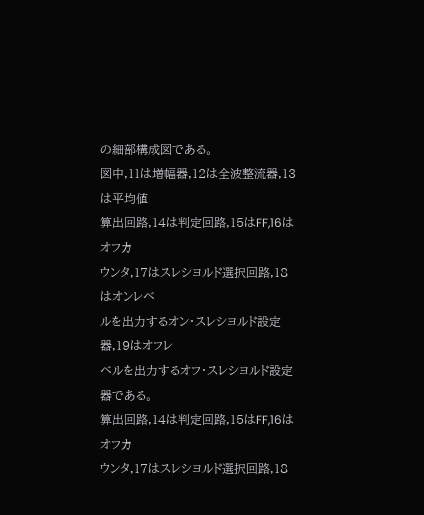の細部構成図である。
図中,11は増幅器,12は全波整流器,13は平均値
算出回路,14は判定回路,15はFF,16はオフカ
ウンタ,17はスレシヨルド選択回路,18はオンレベ
ルを出力するオン・スレシヨルド設定器,19はオフレ
ベルを出力するオフ・スレシヨルド設定器である。
算出回路,14は判定回路,15はFF,16はオフカ
ウンタ,17はスレシヨルド選択回路,18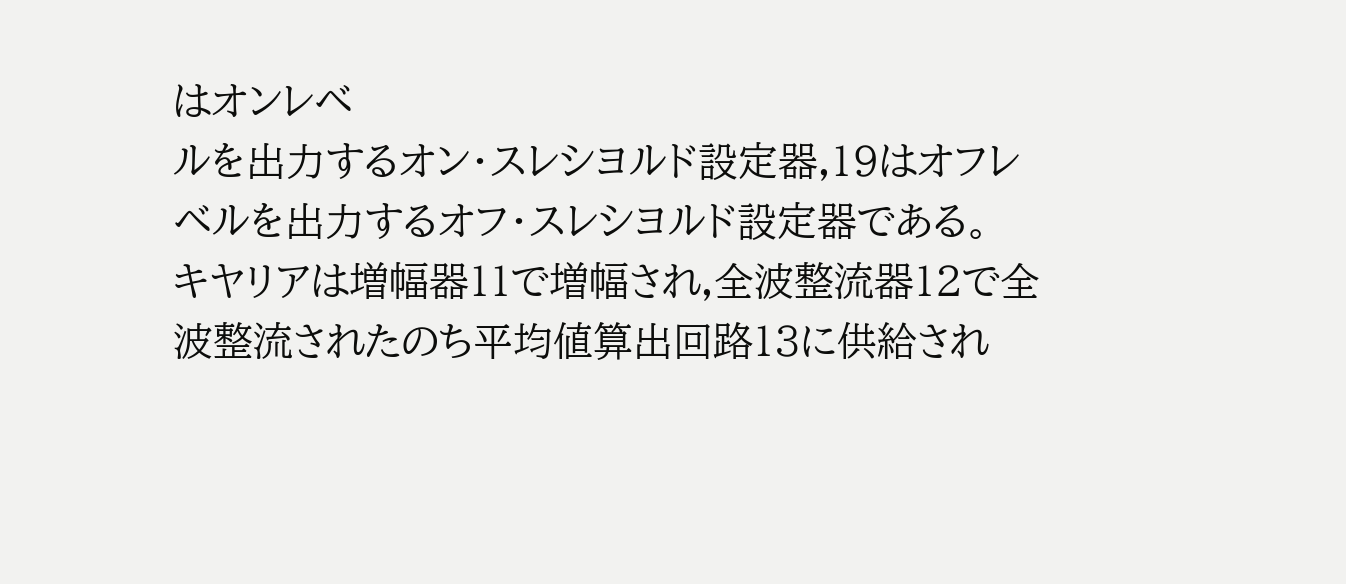はオンレベ
ルを出力するオン・スレシヨルド設定器,19はオフレ
ベルを出力するオフ・スレシヨルド設定器である。
キヤリアは増幅器11で増幅され,全波整流器12で全
波整流されたのち平均値算出回路13に供給され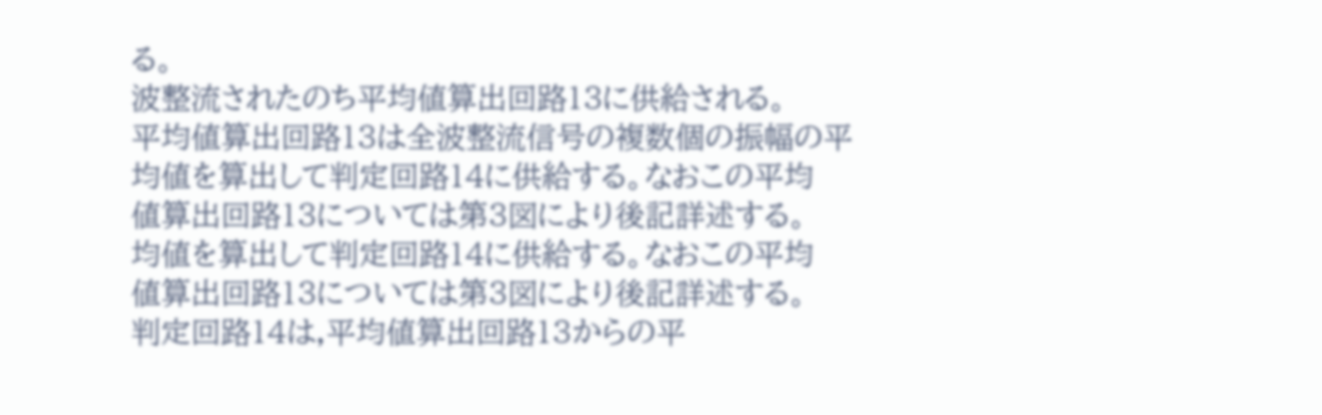る。
波整流されたのち平均値算出回路13に供給される。
平均値算出回路13は全波整流信号の複数個の振幅の平
均値を算出して判定回路14に供給する。なおこの平均
値算出回路13については第3図により後記詳述する。
均値を算出して判定回路14に供給する。なおこの平均
値算出回路13については第3図により後記詳述する。
判定回路14は,平均値算出回路13からの平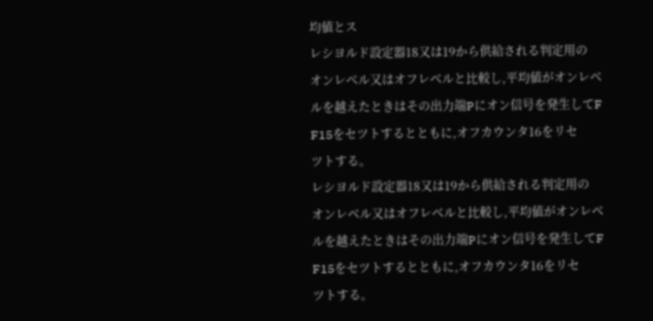均値とス
レシヨルド設定器18又は19から供給される判定用の
オンレベル又はオフレベルと比較し,平均値がオンレベ
ルを越えたときはその出力端Pにオン信号を発生してF
F15をセツトするとともに,オフカウンタ16をリセ
ツトする。
レシヨルド設定器18又は19から供給される判定用の
オンレベル又はオフレベルと比較し,平均値がオンレベ
ルを越えたときはその出力端Pにオン信号を発生してF
F15をセツトするとともに,オフカウンタ16をリセ
ツトする。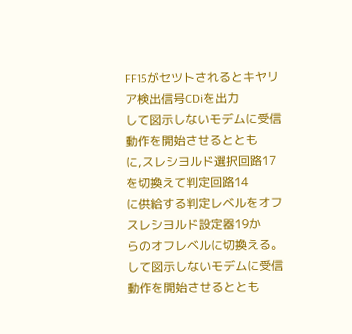FF15がセツトされるとキヤリア検出信号CDiを出力
して図示しないモデムに受信動作を開始させるととも
に,スレシヨルド選択回路17を切換えて判定回路14
に供給する判定レベルをオフスレシヨルド設定器19か
らのオフレベルに切換える。
して図示しないモデムに受信動作を開始させるととも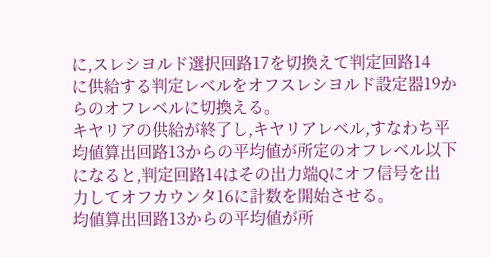に,スレシヨルド選択回路17を切換えて判定回路14
に供給する判定レベルをオフスレシヨルド設定器19か
らのオフレベルに切換える。
キヤリアの供給が終了し,キヤリアレベル,すなわち平
均値算出回路13からの平均値が所定のオフレベル以下
になると,判定回路14はその出力端Qにオフ信号を出
力してオフカウンタ16に計数を開始させる。
均値算出回路13からの平均値が所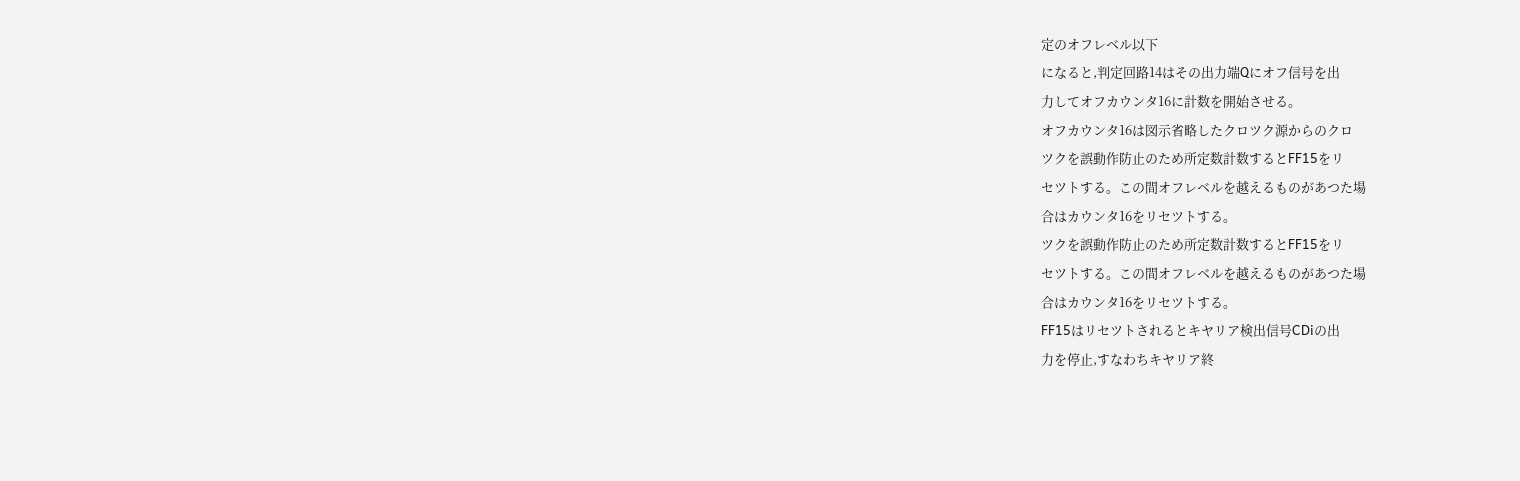定のオフレベル以下
になると,判定回路14はその出力端Qにオフ信号を出
力してオフカウンタ16に計数を開始させる。
オフカウンタ16は図示省略したクロツク源からのクロ
ツクを誤動作防止のため所定数計数するとFF15をリ
セツトする。この間オフレベルを越えるものがあつた場
合はカウンタ16をリセツトする。
ツクを誤動作防止のため所定数計数するとFF15をリ
セツトする。この間オフレベルを越えるものがあつた場
合はカウンタ16をリセツトする。
FF15はリセツトされるとキヤリア検出信号CDiの出
力を停止,すなわちキヤリア終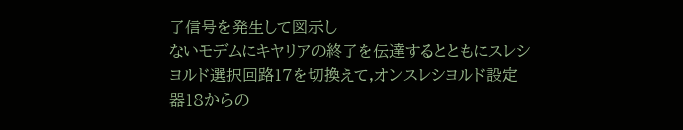了信号を発生して図示し
ないモデムにキヤリアの終了を伝達するとともにスレシ
ヨルド選択回路17を切換えて,オンスレシヨルド設定
器18からの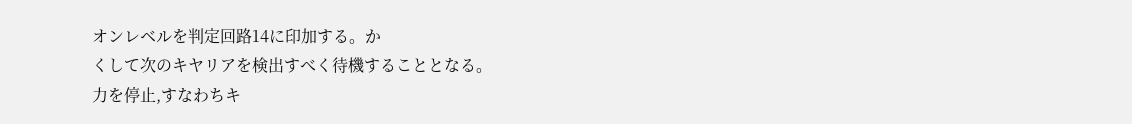オンレベルを判定回路14に印加する。か
くして次のキヤリアを検出すべく待機することとなる。
力を停止,すなわちキ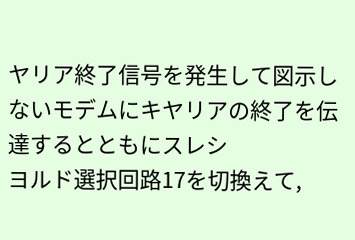ヤリア終了信号を発生して図示し
ないモデムにキヤリアの終了を伝達するとともにスレシ
ヨルド選択回路17を切換えて,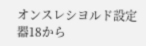オンスレシヨルド設定
器18から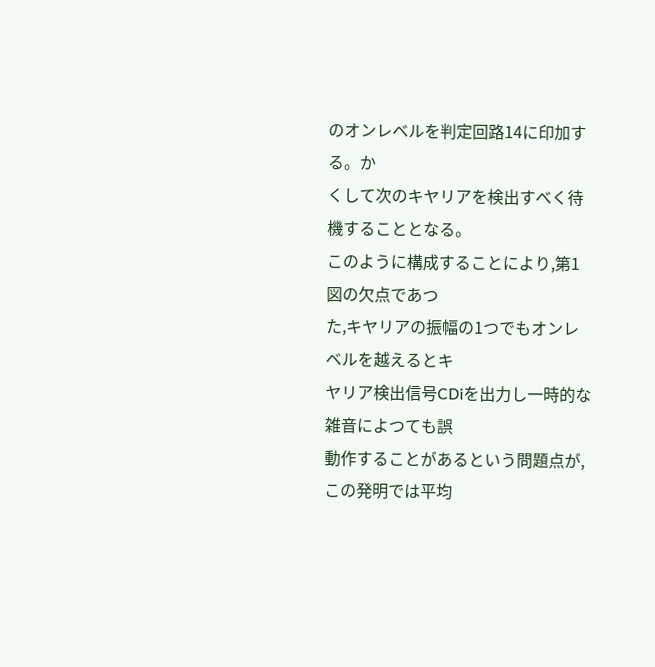のオンレベルを判定回路14に印加する。か
くして次のキヤリアを検出すべく待機することとなる。
このように構成することにより,第1図の欠点であつ
た,キヤリアの振幅の1つでもオンレベルを越えるとキ
ヤリア検出信号CDiを出力し一時的な雑音によつても誤
動作することがあるという問題点が,この発明では平均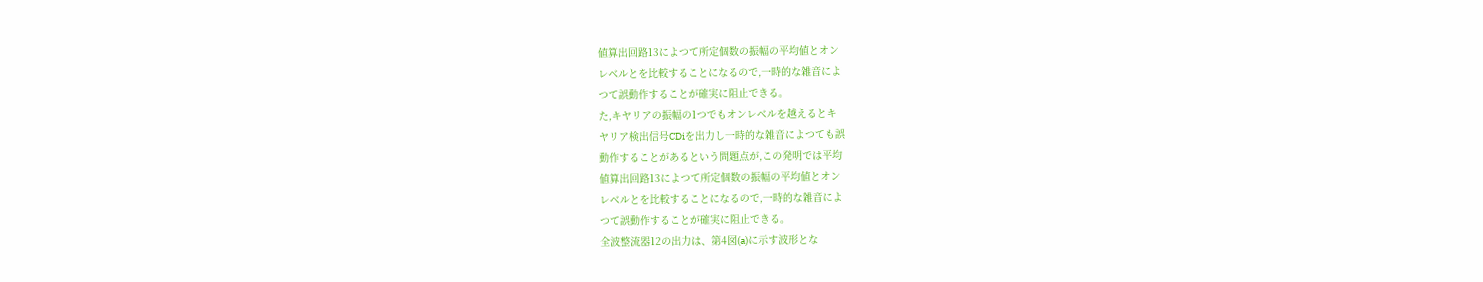値算出回路13によつて所定個数の振幅の平均値とオン
レベルとを比較することになるので,一時的な雑音によ
つて誤動作することが確実に阻止できる。
た,キヤリアの振幅の1つでもオンレベルを越えるとキ
ヤリア検出信号CDiを出力し一時的な雑音によつても誤
動作することがあるという問題点が,この発明では平均
値算出回路13によつて所定個数の振幅の平均値とオン
レベルとを比較することになるので,一時的な雑音によ
つて誤動作することが確実に阻止できる。
全波整流器12の出力は、第4図(a)に示す波形とな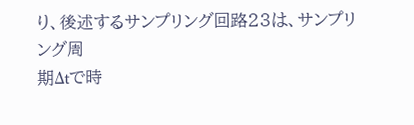り、後述するサンプリング回路23は、サンプリング周
期Δtで時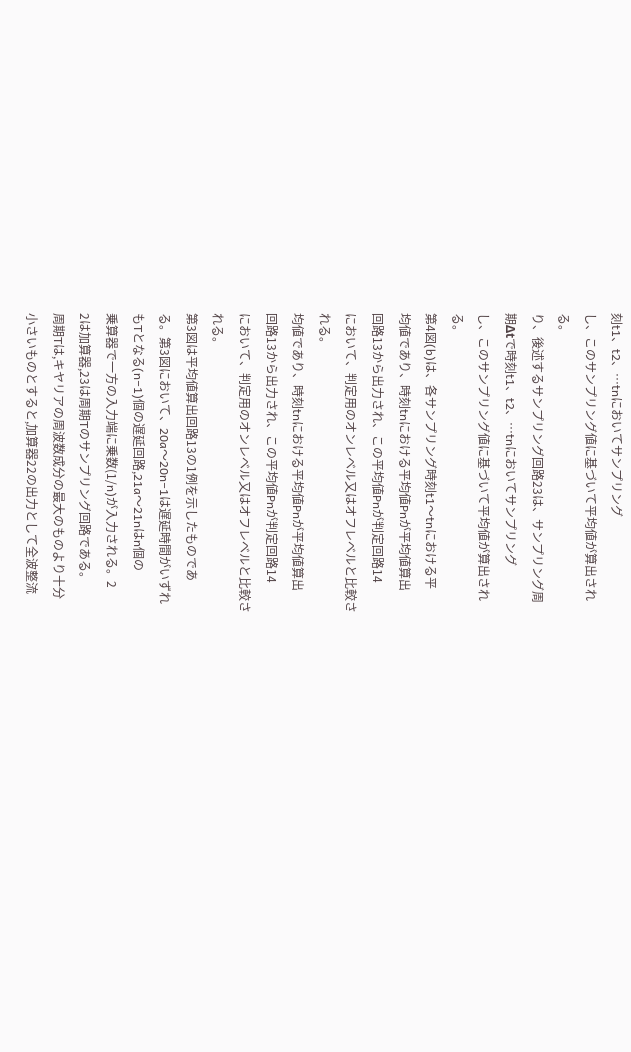刻t1、t2、…tnにおいてサンプリング
し、このサンプリング値に基づいて平均値が算出され
る。
り、後述するサンプリング回路23は、サンプリング周
期Δtで時刻t1、t2、…tnにおいてサンプリング
し、このサンプリング値に基づいて平均値が算出され
る。
第4図(b)は、各サンプリング時刻t1〜tnにおける平
均値であり、時刻tnにおける平均値Pnが平均値算出
回路13から出力され、この平均値Pnが判定回路14
において、判定用のオンレベル又はオフレベルと比較さ
れる。
均値であり、時刻tnにおける平均値Pnが平均値算出
回路13から出力され、この平均値Pnが判定回路14
において、判定用のオンレベル又はオフレベルと比較さ
れる。
第3図は平均値算出回路13の1例を示したものであ
る。第3図において、20a〜20n−1は遅延時間がいずれ
もTとなる(n−1)個の遅延回路,21a〜21nはn個の
乗算器で一方の入力端に乗数(1/n)が入力される。2
2は加算器,23は周期Tのサンプリング回路である。
周期Tは,キヤリアの周波数成分の最大のものより十分
小さいものとすると,加算器22の出力として全波整流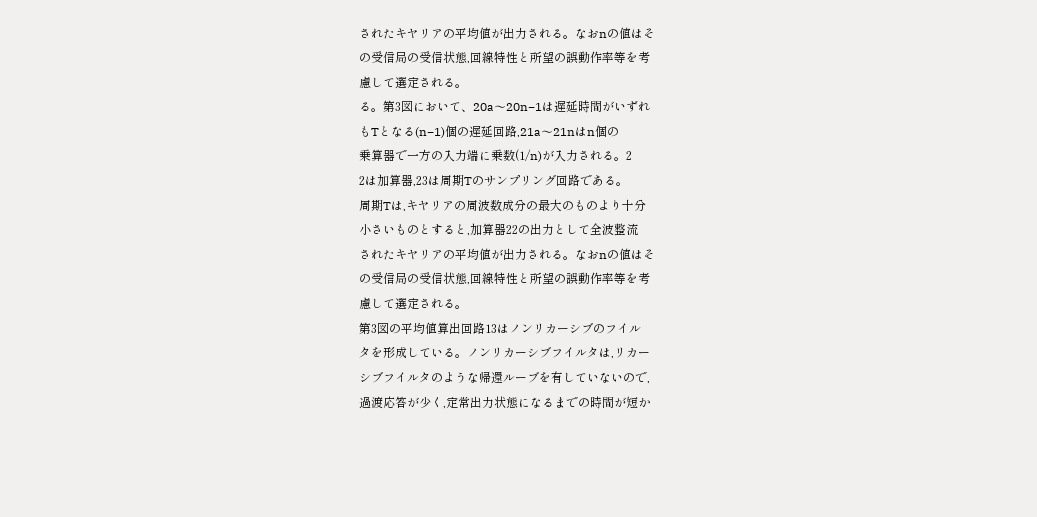されたキヤリアの平均値が出力される。なおnの値はそ
の受信局の受信状態,回線特性と所望の誤動作率等を考
慮して選定される。
る。第3図において、20a〜20n−1は遅延時間がいずれ
もTとなる(n−1)個の遅延回路,21a〜21nはn個の
乗算器で一方の入力端に乗数(1/n)が入力される。2
2は加算器,23は周期Tのサンプリング回路である。
周期Tは,キヤリアの周波数成分の最大のものより十分
小さいものとすると,加算器22の出力として全波整流
されたキヤリアの平均値が出力される。なおnの値はそ
の受信局の受信状態,回線特性と所望の誤動作率等を考
慮して選定される。
第3図の平均値算出回路13はノンリカーシブのフイル
タを形成している。ノンリカーシブフイルタは,リカー
シブフイルタのような帰還ルーブを有していないので,
過渡応答が少く,定常出力状態になるまでの時間が短か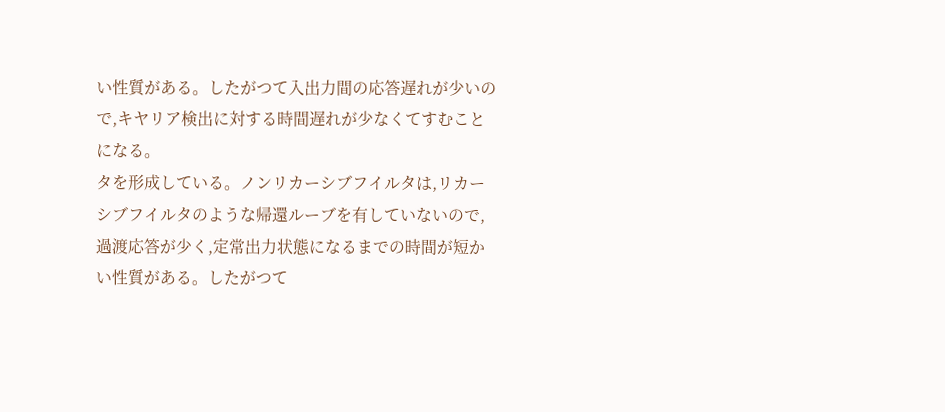い性質がある。したがつて入出力間の応答遅れが少いの
で,キヤリア検出に対する時間遅れが少なくてすむこと
になる。
タを形成している。ノンリカーシブフイルタは,リカー
シブフイルタのような帰還ルーブを有していないので,
過渡応答が少く,定常出力状態になるまでの時間が短か
い性質がある。したがつて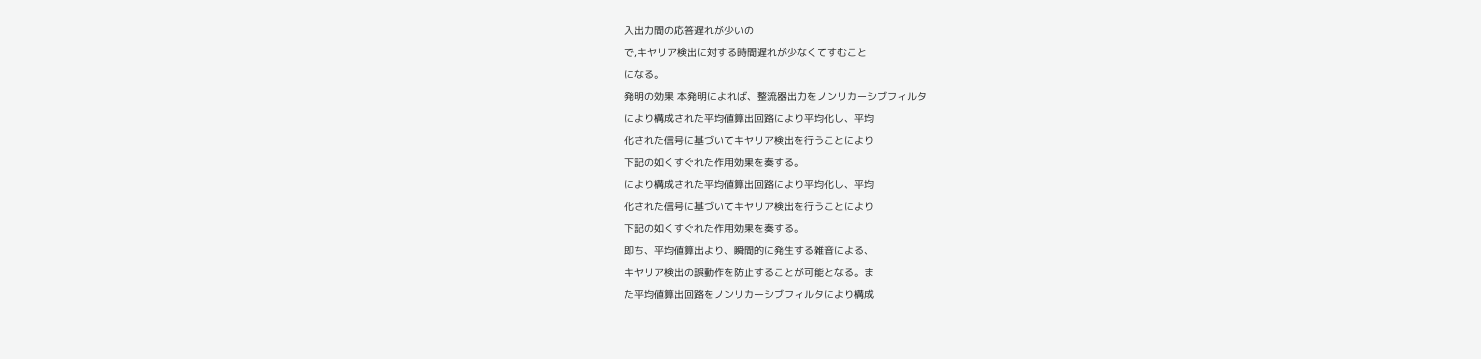入出力間の応答遅れが少いの
で,キヤリア検出に対する時間遅れが少なくてすむこと
になる。
発明の効果 本発明によれば、整流器出力をノンリカーシブフィルタ
により構成された平均値算出回路により平均化し、平均
化された信号に基づいてキヤリア検出を行うことにより
下記の如くすぐれた作用効果を奏する。
により構成された平均値算出回路により平均化し、平均
化された信号に基づいてキヤリア検出を行うことにより
下記の如くすぐれた作用効果を奏する。
即ち、平均値算出より、瞬間的に発生する雑音による、
キヤリア検出の誤動作を防止することが可能となる。ま
た平均値算出回路をノンリカーシブフィルタにより構成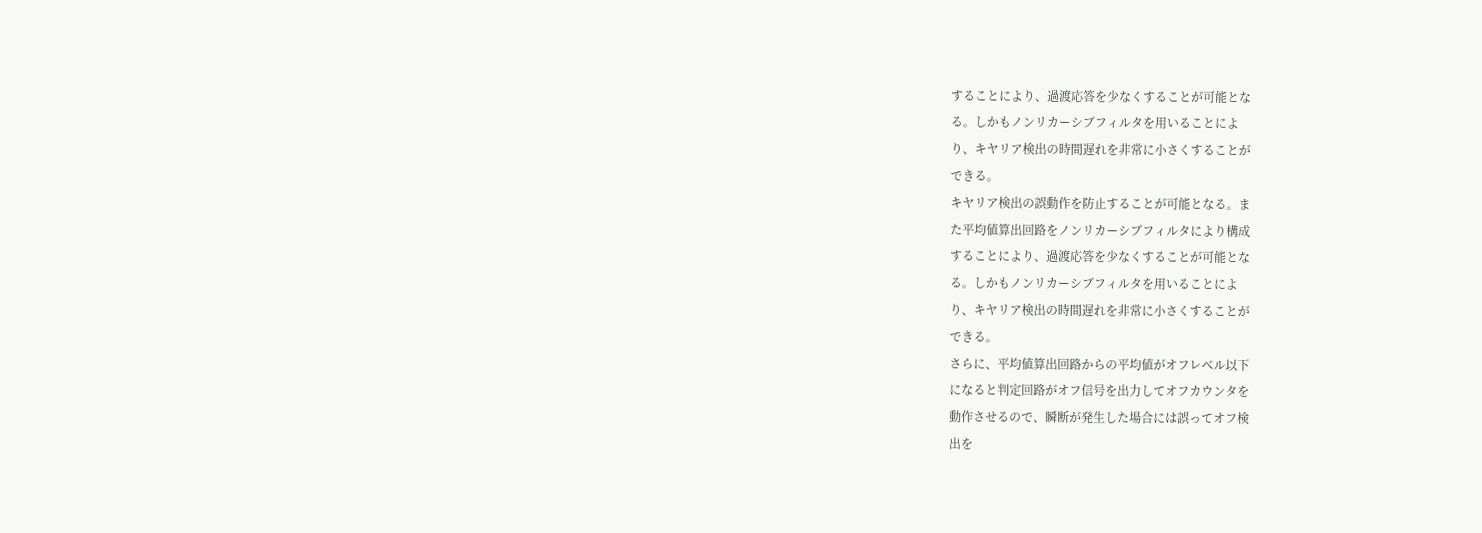することにより、過渡応答を少なくすることが可能とな
る。しかもノンリカーシブフィルタを用いることによ
り、キヤリア検出の時間遅れを非常に小さくすることが
できる。
キヤリア検出の誤動作を防止することが可能となる。ま
た平均値算出回路をノンリカーシブフィルタにより構成
することにより、過渡応答を少なくすることが可能とな
る。しかもノンリカーシブフィルタを用いることによ
り、キヤリア検出の時間遅れを非常に小さくすることが
できる。
さらに、平均値算出回路からの平均値がオフレベル以下
になると判定回路がオフ信号を出力してオフカウンタを
動作させるので、瞬断が発生した場合には誤ってオフ検
出を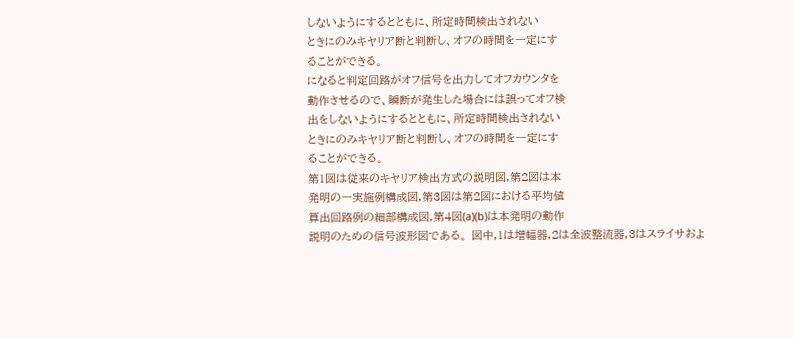しないようにするとともに、所定時間検出されない
ときにのみキヤリア断と判断し、オフの時間を一定にす
ることができる。
になると判定回路がオフ信号を出力してオフカウンタを
動作させるので、瞬断が発生した場合には誤ってオフ検
出をしないようにするとともに、所定時間検出されない
ときにのみキヤリア断と判断し、オフの時間を一定にす
ることができる。
第1図は従来のキヤリア検出方式の説明図,第2図は本
発明の一実施例構成図,第3図は第2図における平均値
算出回路例の細部構成図,第4図(a)(b)は本発明の動作
説明のための信号波形図である。 図中,1は増幅器,2は全波整流器,3はスライサおよ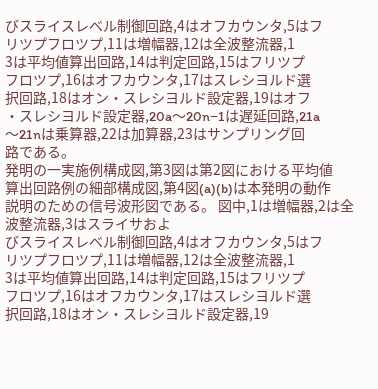びスライスレベル制御回路,4はオフカウンタ,5はフ
リツプフロツプ,11は増幅器,12は全波整流器,1
3は平均値算出回路,14は判定回路,15はフリツプ
フロツプ,16はオフカウンタ,17はスレシヨルド選
択回路,18はオン・スレシヨルド設定器,19はオフ
・スレシヨルド設定器,20a〜20n−1は遅延回路,21a
〜21nは乗算器,22は加算器,23はサンプリング回
路である。
発明の一実施例構成図,第3図は第2図における平均値
算出回路例の細部構成図,第4図(a)(b)は本発明の動作
説明のための信号波形図である。 図中,1は増幅器,2は全波整流器,3はスライサおよ
びスライスレベル制御回路,4はオフカウンタ,5はフ
リツプフロツプ,11は増幅器,12は全波整流器,1
3は平均値算出回路,14は判定回路,15はフリツプ
フロツプ,16はオフカウンタ,17はスレシヨルド選
択回路,18はオン・スレシヨルド設定器,19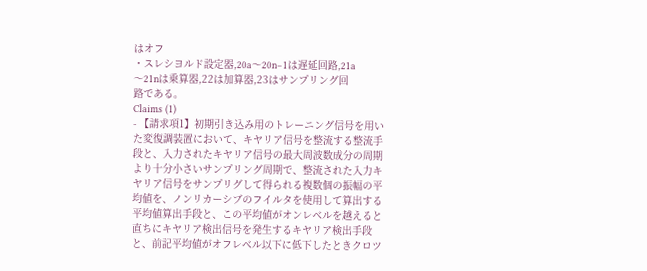はオフ
・スレシヨルド設定器,20a〜20n−1は遅延回路,21a
〜21nは乗算器,22は加算器,23はサンプリング回
路である。
Claims (1)
- 【請求項1】初期引き込み用のトレーニング信号を用い
た変復調装置において、キヤリア信号を整流する整流手
段と、入力されたキヤリア信号の最大周波数成分の周期
より十分小さいサンプリング周期で、整流された入力キ
ヤリア信号をサンプリグして得られる複数個の振幅の平
均値を、ノンリカーシブのフイルタを使用して算出する
平均値算出手段と、この平均値がオンレベルを越えると
直ちにキヤリア検出信号を発生するキヤリア検出手段
と、前記平均値がオフレベル以下に低下したときクロツ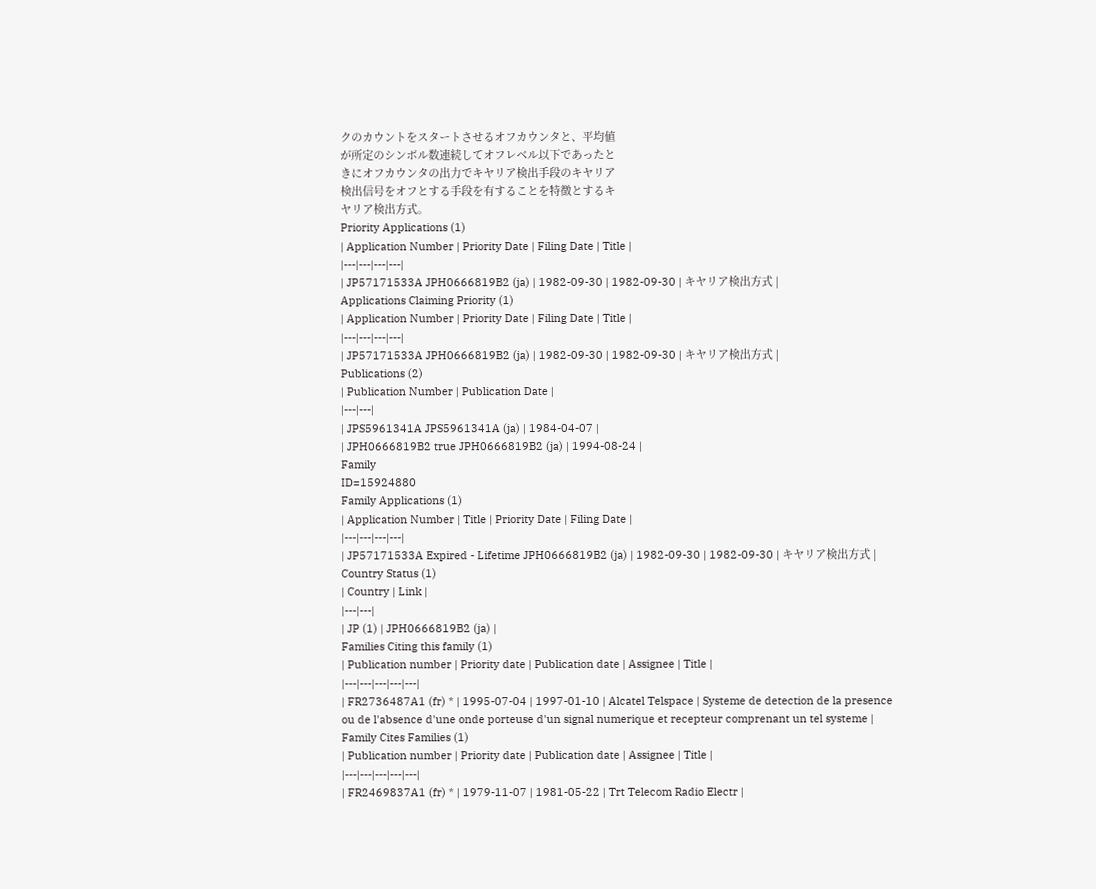クのカウントをスタートさせるオフカウンタと、平均値
が所定のシンボル数連続してオフレベル以下であったと
きにオフカウンタの出力でキヤリア検出手段のキヤリア
検出信号をオフとする手段を有することを特徴とするキ
ヤリア検出方式。
Priority Applications (1)
| Application Number | Priority Date | Filing Date | Title |
|---|---|---|---|
| JP57171533A JPH0666819B2 (ja) | 1982-09-30 | 1982-09-30 | キヤリア検出方式 |
Applications Claiming Priority (1)
| Application Number | Priority Date | Filing Date | Title |
|---|---|---|---|
| JP57171533A JPH0666819B2 (ja) | 1982-09-30 | 1982-09-30 | キヤリア検出方式 |
Publications (2)
| Publication Number | Publication Date |
|---|---|
| JPS5961341A JPS5961341A (ja) | 1984-04-07 |
| JPH0666819B2 true JPH0666819B2 (ja) | 1994-08-24 |
Family
ID=15924880
Family Applications (1)
| Application Number | Title | Priority Date | Filing Date |
|---|---|---|---|
| JP57171533A Expired - Lifetime JPH0666819B2 (ja) | 1982-09-30 | 1982-09-30 | キヤリア検出方式 |
Country Status (1)
| Country | Link |
|---|---|
| JP (1) | JPH0666819B2 (ja) |
Families Citing this family (1)
| Publication number | Priority date | Publication date | Assignee | Title |
|---|---|---|---|---|
| FR2736487A1 (fr) * | 1995-07-04 | 1997-01-10 | Alcatel Telspace | Systeme de detection de la presence ou de l'absence d'une onde porteuse d'un signal numerique et recepteur comprenant un tel systeme |
Family Cites Families (1)
| Publication number | Priority date | Publication date | Assignee | Title |
|---|---|---|---|---|
| FR2469837A1 (fr) * | 1979-11-07 | 1981-05-22 | Trt Telecom Radio Electr |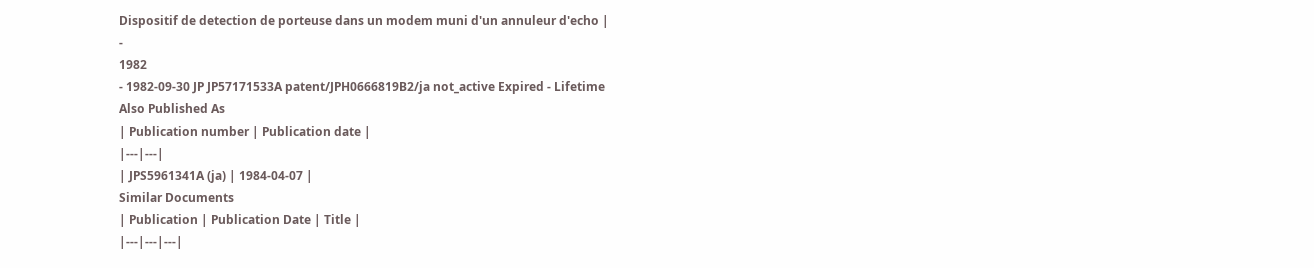Dispositif de detection de porteuse dans un modem muni d'un annuleur d'echo |
-
1982
- 1982-09-30 JP JP57171533A patent/JPH0666819B2/ja not_active Expired - Lifetime
Also Published As
| Publication number | Publication date |
|---|---|
| JPS5961341A (ja) | 1984-04-07 |
Similar Documents
| Publication | Publication Date | Title |
|---|---|---|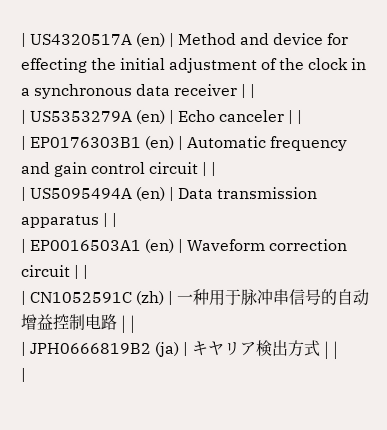| US4320517A (en) | Method and device for effecting the initial adjustment of the clock in a synchronous data receiver | |
| US5353279A (en) | Echo canceler | |
| EP0176303B1 (en) | Automatic frequency and gain control circuit | |
| US5095494A (en) | Data transmission apparatus | |
| EP0016503A1 (en) | Waveform correction circuit | |
| CN1052591C (zh) | 一种用于脉冲串信号的自动增益控制电路 | |
| JPH0666819B2 (ja) | キヤリア検出方式 | |
|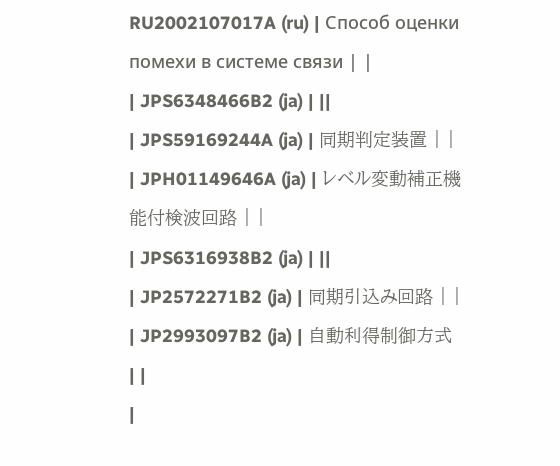RU2002107017A (ru) | Способ оценки помехи в системе связи | |
| JPS6348466B2 (ja) | ||
| JPS59169244A (ja) | 同期判定装置 | |
| JPH01149646A (ja) | レベル変動補正機能付検波回路 | |
| JPS6316938B2 (ja) | ||
| JP2572271B2 (ja) | 同期引込み回路 | |
| JP2993097B2 (ja) | 自動利得制御方式 | |
|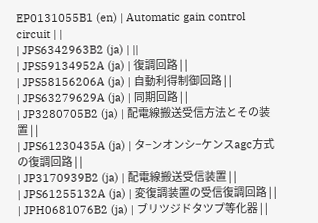EP0131055B1 (en) | Automatic gain control circuit | |
| JPS6342963B2 (ja) | ||
| JPS59134952A (ja) | 復調回路 | |
| JPS58156206A (ja) | 自動利得制御回路 | |
| JPS63279629A (ja) | 同期回路 | |
| JP3280705B2 (ja) | 配電線搬送受信方法とその装置 | |
| JPS61230435A (ja) | タ−ンオンシ−ケンスagc方式の復調回路 | |
| JP3170939B2 (ja) | 配電線搬送受信装置 | |
| JPS61255132A (ja) | 変復調装置の受信復調回路 | |
| JPH0681076B2 (ja) | ブリツジドタツプ等化器 | |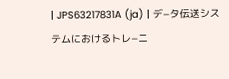| JPS63217831A (ja) | デ−タ伝送システムにおけるトレ−ニ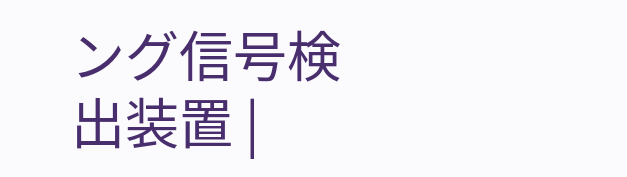ング信号検出装置 |